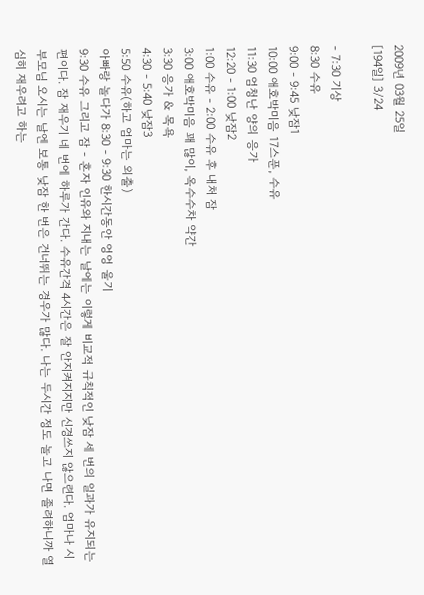2009년 03월 25일
[194일] 3/24

- 7:30 기상
8:30 수유
9:00 - 9:45 낮잠1
10:00 애호박미음 17스푼, 수유
11:30 엄청난 양의 응가
12:20 - 1:00 낮잠2
1:00 수유 - 2:00 수유 후 내처 잠
3:00 애호박미음 꽤 많이, 옥수수차 약간
3:30 응가 & 목욕
4:30 - 5:40 낮잠3
5:50 수유(하고 엄마는 외출)
아빠랑 놀다가 8:30 - 9:30 한시간동안 엉엉 울기
9:30 수유 그리고 잠 - 혼자 인유와 지내는 날에는 이렇게 비교적 규칙적인 낮잠 세 번의 일과가 유지되는 편이다. 잠 재우기 네 번에 하루가 간다. 수유간격 4시간은 잘 안지켜지지만 신경쓰지 않으련다. 엄마나 시부모님 오시는 날엔 보통 낮잠 한 번은 건너뛰는 경우가 많다. 나는 두시간 정도 놀고 나면 졸려하니까 열심히 재우려고 하는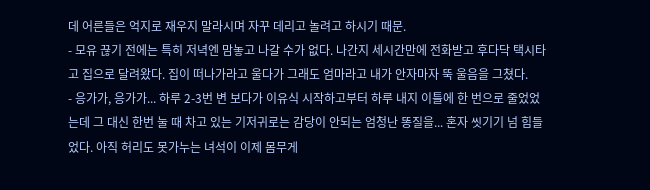데 어른들은 억지로 재우지 말라시며 자꾸 데리고 놀려고 하시기 때문.
- 모유 끊기 전에는 특히 저녁엔 맘놓고 나갈 수가 없다. 나간지 세시간만에 전화받고 후다닥 택시타고 집으로 달려왔다. 집이 떠나가라고 울다가 그래도 엄마라고 내가 안자마자 뚝 울음을 그쳤다.
- 응가가, 응가가... 하루 2-3번 변 보다가 이유식 시작하고부터 하루 내지 이틀에 한 번으로 줄었었는데 그 대신 한번 눌 때 차고 있는 기저귀로는 감당이 안되는 엄청난 똥질을... 혼자 씻기기 넘 힘들었다. 아직 허리도 못가누는 녀석이 이제 몸무게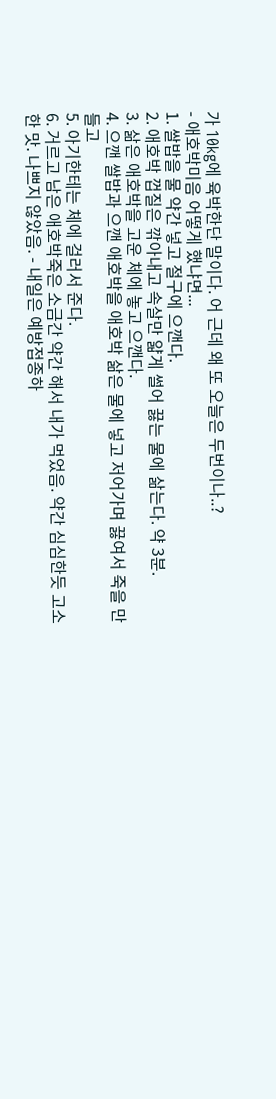가 10kg에 육박한단 말이다. 어 근데 왜 또 오늘은 두번이나..?
- 애호박미음 어떻게 했냐면...
1. 쌀밥을 물 약간 넣고 절구에 으깬다.
2. 애호박 껍질은 깎아내고 속살만 얇게 썰어 끓는 물에 삶는다. 약 3분.
3. 삶은 애호박을 고운 체에 놓고 으깬다.
4. 으깬 쌀밥과 으깬 애호박을 애호박 삶은 물에 넣고 저어가며 끓여서 죽을 만들고
5. 아기한테는 체에 걸러서 준다.
6. 거르고 남은 애호박죽은 소금간 약간 해서 내가 먹었음. 약간 심심한듯 고소한 맛. 나쁘지 않았음. - 내일은 예방접종하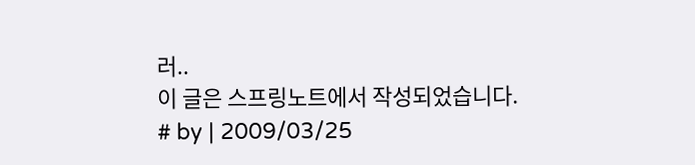러..
이 글은 스프링노트에서 작성되었습니다.
# by | 2009/03/25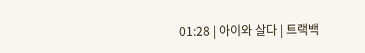01:28 | 아이와 살다 | 트랙백